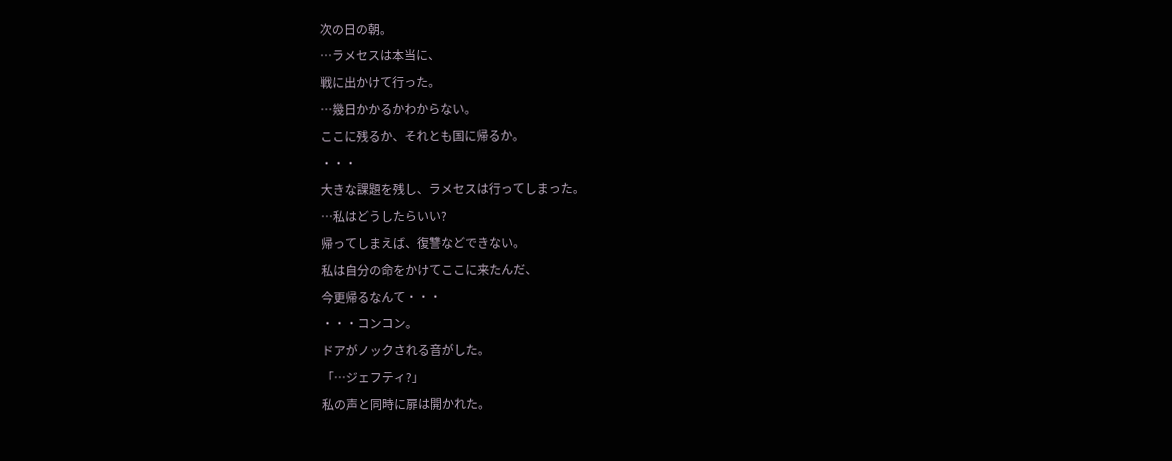次の日の朝。
…ラメセスは本当に、
戦に出かけて行った。
…幾日かかるかわからない。
ここに残るか、それとも国に帰るか。
・・・
大きな課題を残し、ラメセスは行ってしまった。
…私はどうしたらいい?
帰ってしまえば、復讐などできない。
私は自分の命をかけてここに来たんだ、
今更帰るなんて・・・
・・・コンコン。
ドアがノックされる音がした。
「…ジェフティ?」
私の声と同時に扉は開かれた。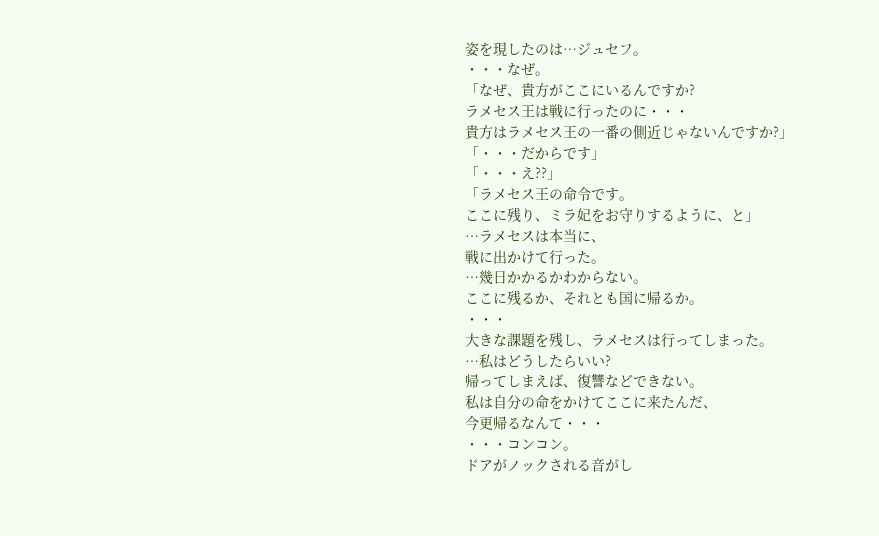姿を現したのは…ジュセフ。
・・・なぜ。
「なぜ、貴方がここにいるんですか?
ラメセス王は戦に行ったのに・・・
貴方はラメセス王の一番の側近じゃないんですか?」
「・・・だからです」
「・・・え??」
「ラメセス王の命令です。
ここに残り、ミラ妃をお守りするように、と」
…ラメセスは本当に、
戦に出かけて行った。
…幾日かかるかわからない。
ここに残るか、それとも国に帰るか。
・・・
大きな課題を残し、ラメセスは行ってしまった。
…私はどうしたらいい?
帰ってしまえば、復讐などできない。
私は自分の命をかけてここに来たんだ、
今更帰るなんて・・・
・・・コンコン。
ドアがノックされる音がし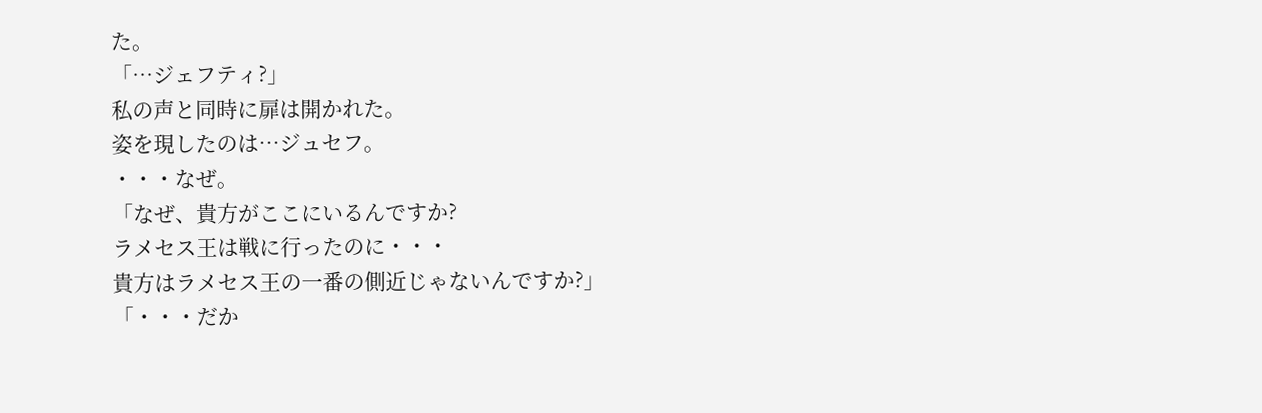た。
「…ジェフティ?」
私の声と同時に扉は開かれた。
姿を現したのは…ジュセフ。
・・・なぜ。
「なぜ、貴方がここにいるんですか?
ラメセス王は戦に行ったのに・・・
貴方はラメセス王の一番の側近じゃないんですか?」
「・・・だか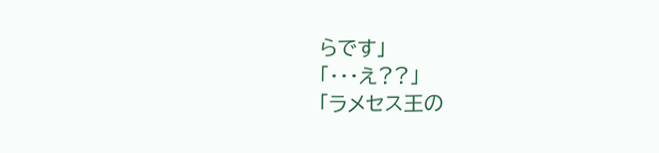らです」
「・・・え??」
「ラメセス王の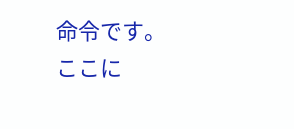命令です。
ここに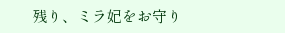残り、ミラ妃をお守り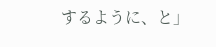するように、と」